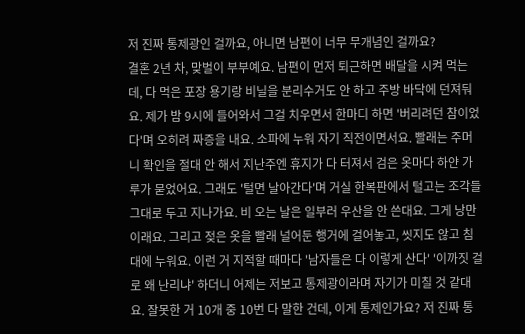저 진짜 통제광인 걸까요, 아니면 남편이 너무 무개념인 걸까요?
결혼 2년 차, 맞벌이 부부예요. 남편이 먼저 퇴근하면 배달을 시켜 먹는데, 다 먹은 포장 용기랑 비닐을 분리수거도 안 하고 주방 바닥에 던져둬요. 제가 밤 9시에 들어와서 그걸 치우면서 한마디 하면 '버리려던 참이었다'며 오히려 짜증을 내요. 소파에 누워 자기 직전이면서요. 빨래는 주머니 확인을 절대 안 해서 지난주엔 휴지가 다 터져서 검은 옷마다 하얀 가루가 묻었어요. 그래도 '털면 날아간다'며 거실 한복판에서 털고는 조각들 그대로 두고 지나가요. 비 오는 날은 일부러 우산을 안 쓴대요. 그게 낭만이래요. 그리고 젖은 옷을 빨래 널어둔 행거에 걸어놓고, 씻지도 않고 침대에 누워요. 이런 거 지적할 때마다 '남자들은 다 이렇게 산다' '이까짓 걸로 왜 난리냐' 하더니 어제는 저보고 통제광이라며 자기가 미칠 것 같대요. 잘못한 거 10개 중 10번 다 말한 건데, 이게 통제인가요? 저 진짜 통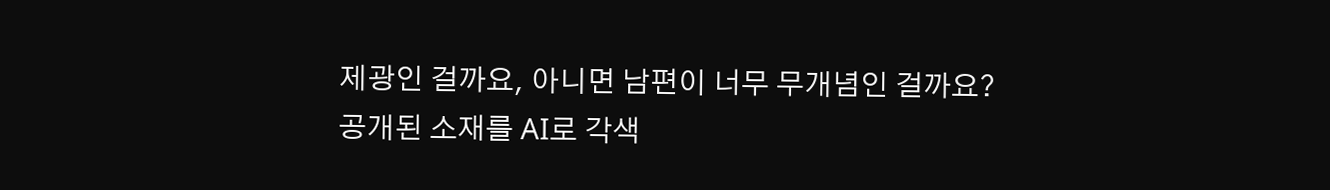제광인 걸까요, 아니면 남편이 너무 무개념인 걸까요?
공개된 소재를 AI로 각색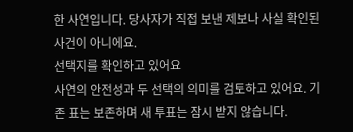한 사연입니다. 당사자가 직접 보낸 제보나 사실 확인된 사건이 아니에요.
선택지를 확인하고 있어요
사연의 안전성과 두 선택의 의미를 검토하고 있어요. 기존 표는 보존하며 새 투표는 잠시 받지 않습니다.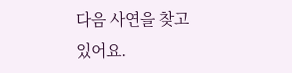다음 사연을 찾고 있어요.